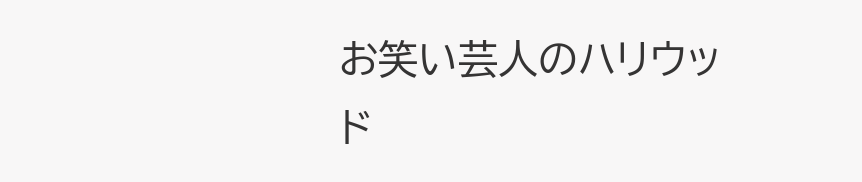お笑い芸人のハリウッド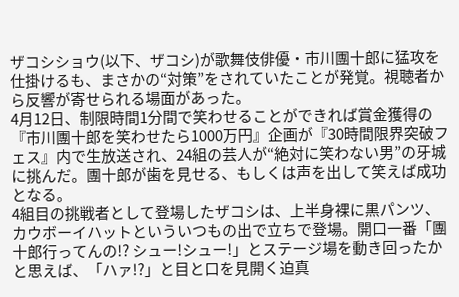ザコシショウ(以下、ザコシ)が歌舞伎俳優・市川團十郎に猛攻を仕掛けるも、まさかの“対策”をされていたことが発覚。視聴者から反響が寄せられる場面があった。
4月12日、制限時間1分間で笑わせることができれば賞金獲得の『市川團十郎を笑わせたら1000万円』企画が『30時間限界突破フェス』内で生放送され、24組の芸人が“絶対に笑わない男”の牙城に挑んだ。團十郎が歯を見せる、もしくは声を出して笑えば成功となる。
4組目の挑戦者として登場したザコシは、上半身裸に黒パンツ、カウボーイハットといういつもの出で立ちで登場。開口一番「團十郎行ってんの!? シュー!シュー!」とステージ場を動き回ったかと思えば、「ハァ!?」と目と口を見開く迫真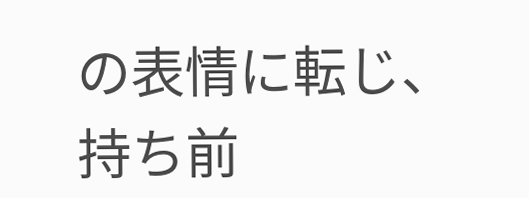の表情に転じ、持ち前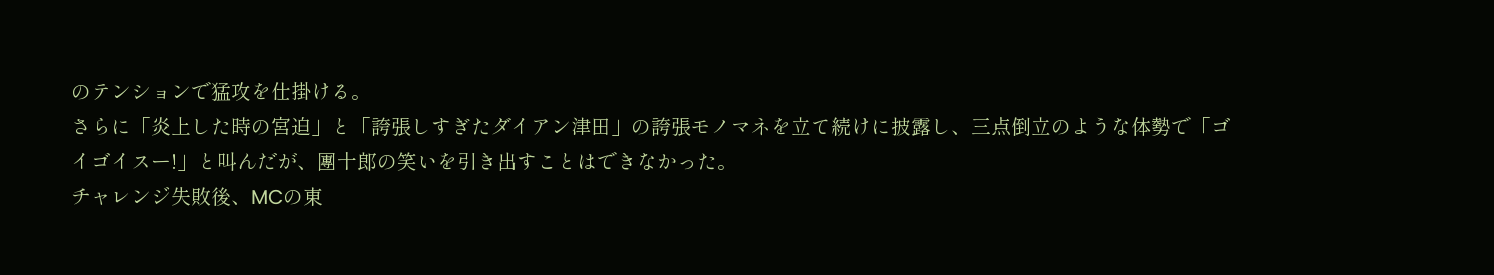のテンションで猛攻を仕掛ける。
さらに「炎上した時の宮迫」と「誇張しすぎたダイアン津田」の誇張モノマネを立て続けに披露し、三点倒立のような体勢で「ゴイゴイスー!」と叫んだが、團十郎の笑いを引き出すことはできなかった。
チャレンジ失敗後、MCの東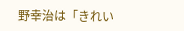野幸治は「きれい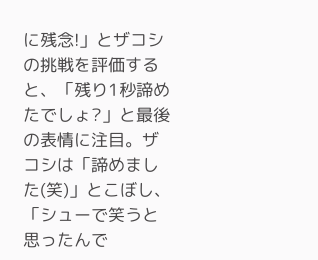に残念!」とザコシの挑戦を評価すると、「残り1秒諦めたでしょ?」と最後の表情に注目。ザコシは「諦めました(笑)」とこぼし、「シューで笑うと思ったんで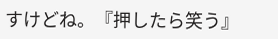すけどね。『押したら笑う』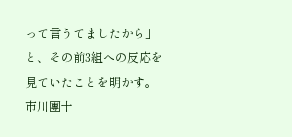って言うてましたから」と、その前3組への反応を見ていたことを明かす。
市川團十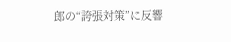郎の“誇張対策”に反響